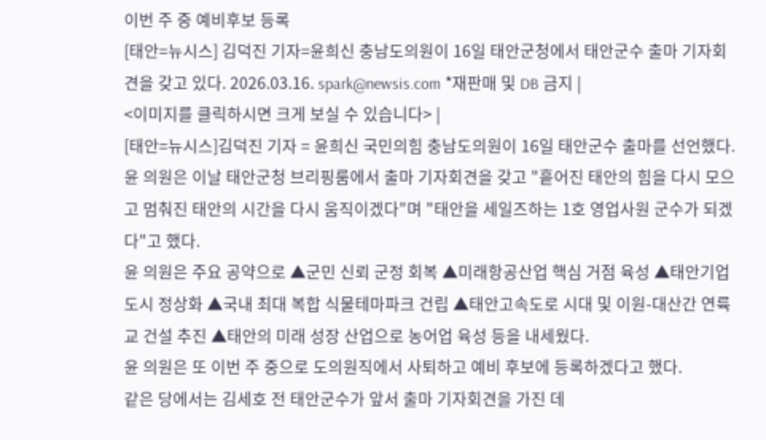이번 주 중 예비후보 등록
[태안=뉴시스] 김덕진 기자=윤희신 충남도의원이 16일 태안군청에서 태안군수 출마 기자회견을 갖고 있다. 2026.03.16. spark@newsis.com *재판매 및 DB 금지 |
<이미지를 클릭하시면 크게 보실 수 있습니다> |
[태안=뉴시스]김덕진 기자 = 윤희신 국민의힘 충남도의원이 16일 태안군수 출마를 선언했다.
윤 의원은 이날 태안군청 브리핑룸에서 출마 기자회견을 갖고 "흩어진 태안의 힘을 다시 모으고 멈춰진 태안의 시간을 다시 움직이겠다"며 "태안을 세일즈하는 1호 영업사원 군수가 되겠다"고 했다.
윤 의원은 주요 공약으로 ▲군민 신뢰 군정 회복 ▲미래항공산업 핵심 거점 육성 ▲태안기업도시 정상화 ▲국내 최대 복합 식물테마파크 건립 ▲태안고속도로 시대 및 이원-대산간 연륙교 건설 추진 ▲태안의 미래 성장 산업으로 농어업 육성 등을 내세웠다.
윤 의원은 또 이번 주 중으로 도의원직에서 사퇴하고 예비 후보에 등록하겠다고 했다.
같은 당에서는 김세호 전 태안군수가 앞서 출마 기자회견을 가진 데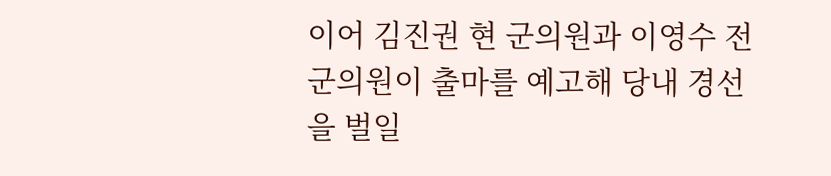이어 김진권 현 군의원과 이영수 전 군의원이 출마를 예고해 당내 경선을 벌일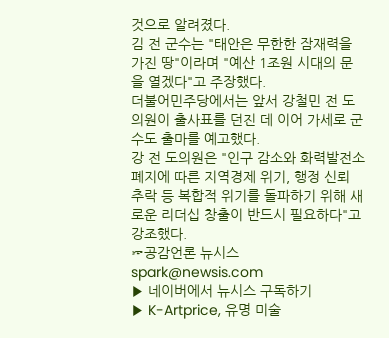것으로 알려졌다.
김 전 군수는 "태안은 무한한 잠재력을 가진 땅"이라며 "예산 1조원 시대의 문을 열겠다"고 주장했다.
더불어민주당에서는 앞서 강철민 전 도의원이 출사표를 던진 데 이어 가세로 군수도 출마를 예고했다.
강 전 도의원은 "인구 감소와 화력발전소 폐지에 따른 지역경제 위기, 행정 신뢰 추락 등 복합적 위기를 돌파하기 위해 새로운 리더십 창출이 반드시 필요하다"고 강조했다.
☞공감언론 뉴시스 spark@newsis.com
▶ 네이버에서 뉴시스 구독하기
▶ K-Artprice, 유명 미술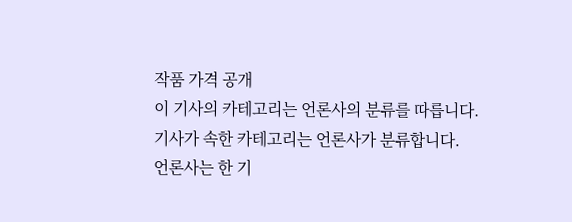작품 가격 공개
이 기사의 카테고리는 언론사의 분류를 따릅니다.
기사가 속한 카테고리는 언론사가 분류합니다.
언론사는 한 기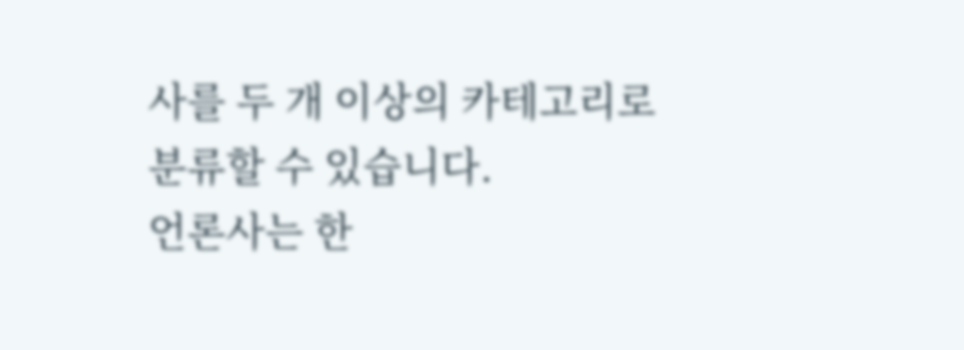사를 두 개 이상의 카테고리로 분류할 수 있습니다.
언론사는 한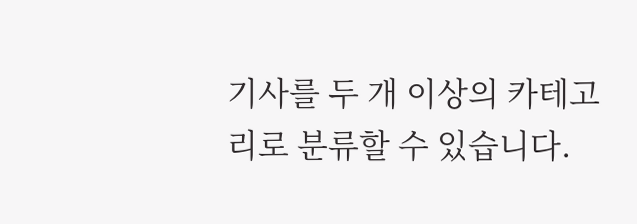기사를 두 개 이상의 카테고리로 분류할 수 있습니다.